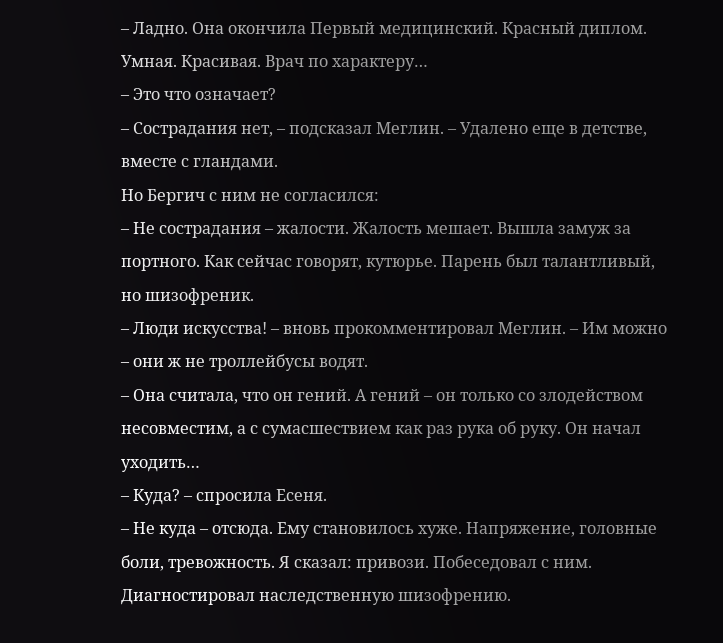– Ладно. Она окончила Первый медицинский. Красный диплом. Умная. Красивая. Врач по характеру…
– Это что означает?
– Сострадания нет, – подсказал Меглин. – Удалено еще в детстве, вместе с гландами.
Но Бергич с ним не согласился:
– Не сострадания – жалости. Жалость мешает. Вышла замуж за портного. Как сейчас говорят, кутюрье. Парень был талантливый, но шизофреник.
– Люди искусства! – вновь прокомментировал Меглин. – Им можно – они ж не троллейбусы водят.
– Она считала, что он гений. А гений – он только со злодейством несовместим, а с сумасшествием как раз рука об руку. Он начал уходить…
– Куда? – спросила Есеня.
– Не куда – отсюда. Ему становилось хуже. Напряжение, головные боли, тревожность. Я сказал: привози. Побеседовал с ним. Диагностировал наследственную шизофрению.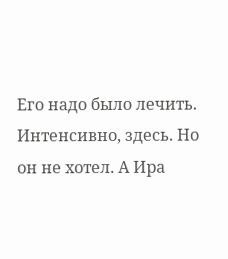Его надо было лечить. Интенсивно, здесь. Но он не хотел. А Ира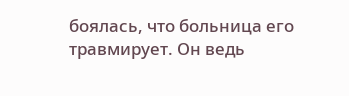боялась, что больница его травмирует. Он ведь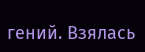гений. Взялась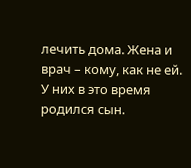лечить дома. Жена и врач – кому, как не ей. У них в это время родился сын.